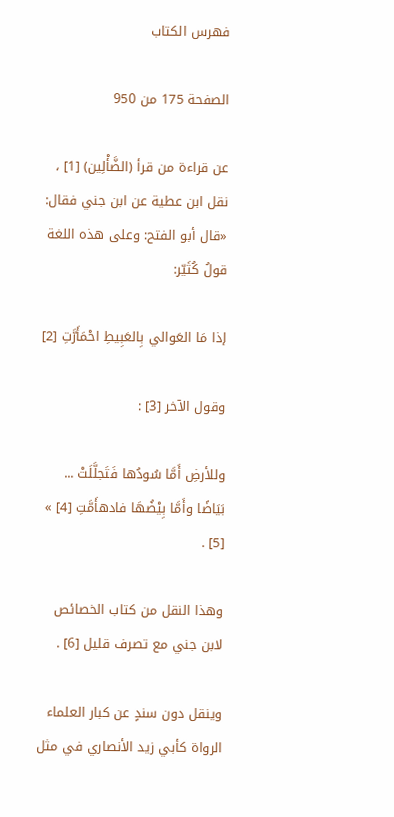فهرس الكتاب

الصفحة 175 من 950

عن قراءة من قرأ (الضَّأْلِين) [1] ، نقل ابن عطية عن ابن جني فقال: «قال أبو الفتح: وعلى هذه اللغة قولُ كُثَيّر:

إذا مَا العَوالي بِالعَبِيطِ احْمَأَرَّتِ [2]

وقول الآخر [3] :

وللأرضِ أَمَّا سُودُها فَتَجلَّلَتْ ... بَيَاضًا وأَمَّا بِيْضُهَا فادهأَمَّتِ [4] » [5] .

وهذا النقل من كتاب الخصائص لابن جني مع تصرف قليل [6] .

وينقل دون سندٍ عن كبار العلماء الرواة كأبي زيد الأنصاري في مثل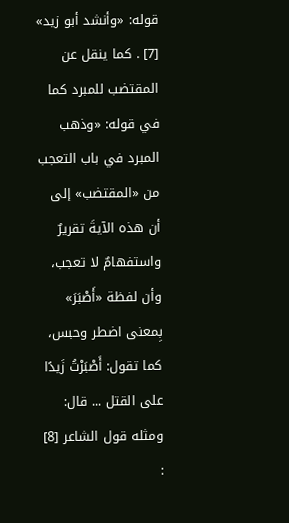قوله: «وأنشد أبو زيد» [7] . كما ينقل عن المقتضب للمبرد كما في قوله: «وذهب المبرد في باب التعجب من «المقتضب» إلى أن هذه الآيةَ تقريرٌ واستفهامٌ لا تعجب، وأن لفظة «أَصْبَرَ» بِمعنى اضطر وحبس، كما تقول: أَصْبَرْتُ زَيدًا على القتل ... قال: ومثله قول الشاعر [8] :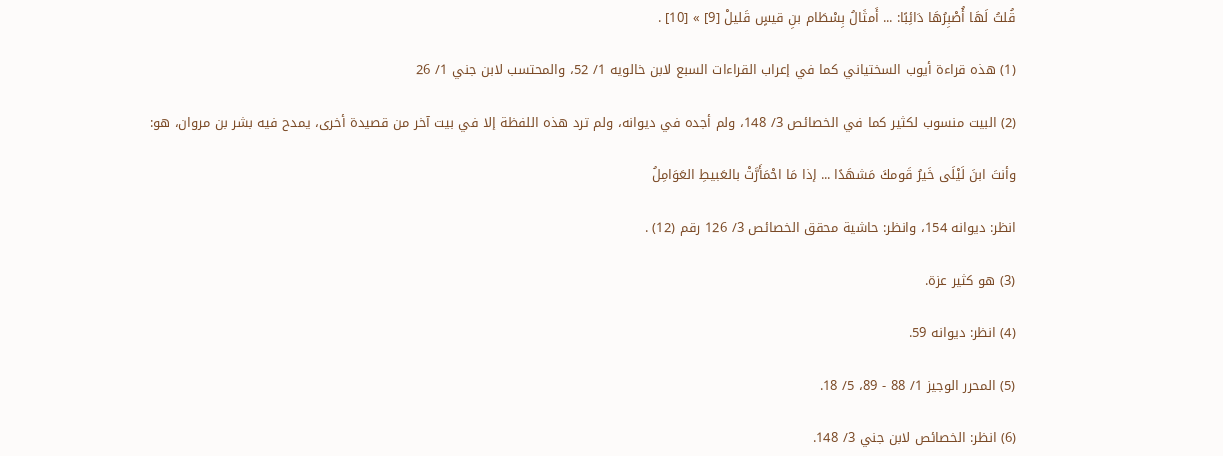قُلتُ لَهَا أُصْبِرُهَا دَائِبًا: ... أَمثَالُ بِسْطَام بنِ قيسٍ قَليلْ [9] » [10] .

(1) هذه قراءة أيوب السختياني كما في إعراب القراءات السبع لابن خالويه 1/ 52، والمحتسب لابن جني 1/ 26

(2) البيت منسوب لكثير كما في الخصائص 3/ 148، ولم أجده في ديوانه، ولم ترد هذه اللفظة إلا في بيت آخر من قصيدة أخرى، يمدح فيه بشر بن مروان، هو:

وأنتَ ابنَ لَيْلَى خَيرُ قَومكَ مَشهَدًا ... إذا مَا احْمَأَرَّتْ بالعَبيطِ العَوَامِلُ

انظر: ديوانه 154، وانظر: حاشية محقق الخصائص 3/ 126 رقم (12) .

(3) هو كثير عزة.

(4) انظر: ديوانه 59.

(5) المحرر الوجيز 1/ 88 - 89، 5/ 18.

(6) انظر: الخصائص لابن جني 3/ 148.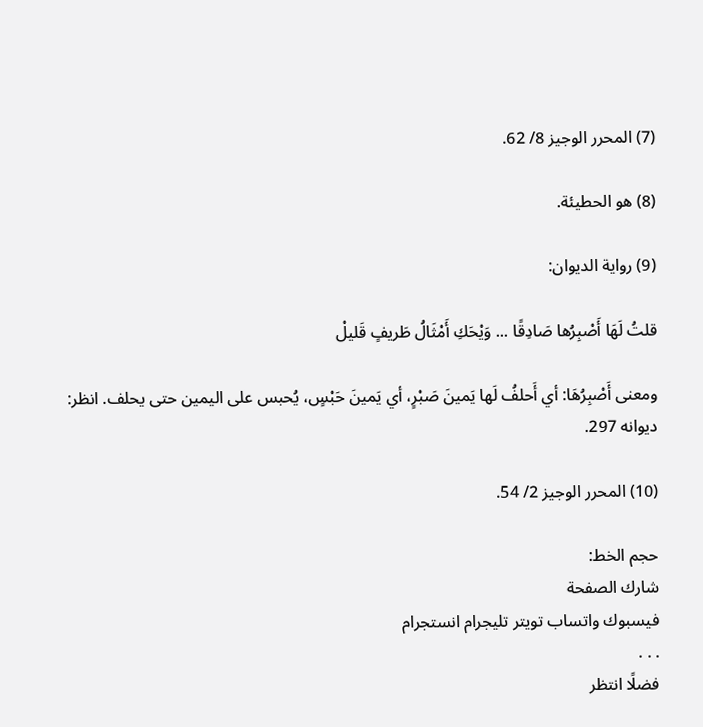(7) المحرر الوجيز 8/ 62.

(8) هو الحطيئة.

(9) رواية الديوان:

قلتُ لَهَا أَصْبِرُها صَادِقًا ... وَيْحَكِ أَمْثَالُ طَريفٍ قَليلْ

ومعنى أَصْبِرُهَا: أي أَحلفُ لَها يَمينَ صَبْرٍ، أي يَمينَ حَبْسٍ، يُحبس على اليمين حتى يحلف. انظر: ديوانه 297.

(10) المحرر الوجيز 2/ 54.

حجم الخط:
شارك الصفحة
فيسبوك واتساب تويتر تليجرام انستجرام
. . .
فضلًا انتظر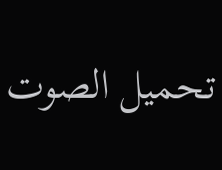تحميل الصوت